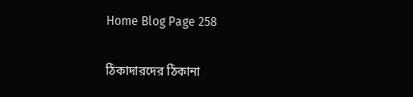Home Blog Page 258

ঠিকাদারদের ঠিকানা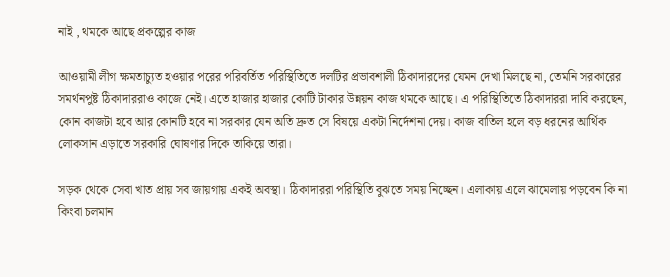নাই , থমকে আছে প্রকল্পের কাজ

আওয়ামী লীগ ক্ষমতাচ্যুত হওয়ার পরের পরিবর্তিত পরিস্থিতিতে দলটির প্রভাবশালী ঠিকাদারদের যেমন দেখা মিলছে না, তেমনি সরকারের সমর্থনপুষ্ট ঠিকাদাররাও কাজে নেই। এতে হাজার হাজার কোটি টাকার উন্নয়ন কাজ থমকে আছে। এ পরিস্থিতিতে ঠিকাদাররা দাবি করছেন, কোন কাজটা হবে আর কোনটি হবে না সরকার যেন অতি দ্রুত সে বিষয়ে একটা নির্দেশনা দেয়। কাজ বাতিল হলে বড় ধরনের আর্থিক লোকসান এড়াতে সরকারি ঘোষণার দিকে তাকিয়ে তারা।

সড়ক থেকে সেবা খাত প্রায় সব জায়গায় একই অবস্থা। ঠিকাদাররা পরিস্থিতি বুঝতে সময় নিচ্ছেন। এলাকায় এলে ঝামেলায় পড়বেন কি না কিংবা চলমান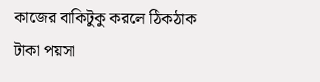কাজের বাকিটুকু করলে ঠিকঠাক টাকা পয়সা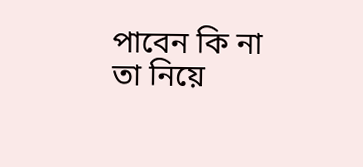পাবেন কি না তা নিয়ে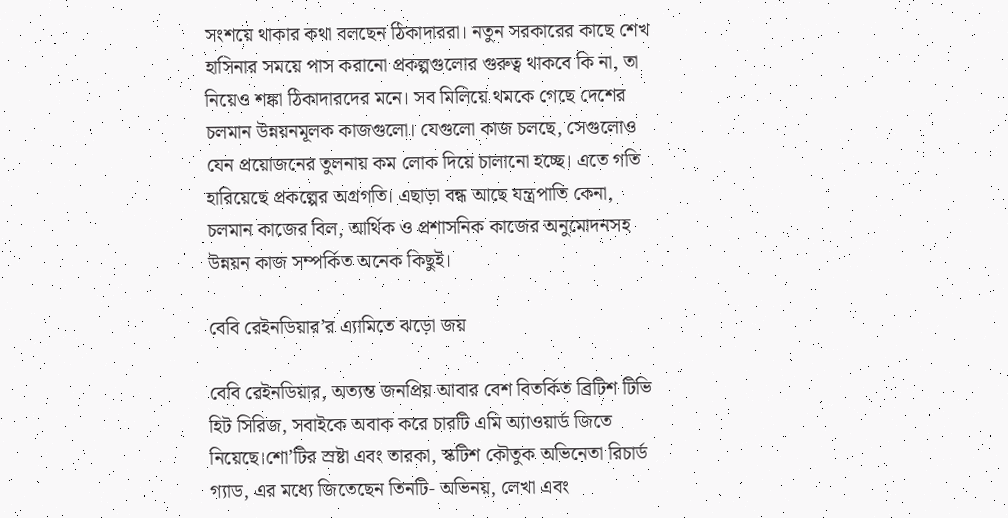সংশয়ে থাকার কথা বলছেন ঠিকাদাররা। নতুন সরকারের কাছে শেখ হাসিনার সময়ে পাস করানো প্রকল্পগুলোর গুরুত্ব থাকবে কি না, তা নিয়েও শঙ্কা ঠিকাদারদের মনে। সব মিলিয়ে থমকে গেছে দেশের চলমান উন্নয়নমূলক কাজগুলো। যেগুলো কাজ চলছে, সেগুলোও যেন প্রয়োজনের তুলনায় কম লোক দিয়ে চালানো হচ্ছে। এতে গতি হারিয়েছে প্রকল্পের অগ্রগতি। এছাড়া বন্ধ আছে যন্ত্রপাতি কেনা, চলমান কাজের বিল, আর্থিক ও প্রশাসনিক কাজের অনুমোদনসহ উন্নয়ন কাজ সম্পর্কিত অনেক কিছুই।

বেবি রেইনডিয়ার’র এ্যামিতে ঝড়ো জয়

বেবি রেইনডিয়ার, অত্যন্ত জনপ্রিয় আবার বেশ বিতর্কিত ব্রিটিশ টিভি হিট সিরিজ, সবাইকে অবাক করে চারটি এমি অ্যাওয়ার্ড জিতে নিয়েছে।শো’টির স্রষ্টা এবং তারকা, স্কটিশ কৌতুক অভিনেতা রিচার্ড গ্যাড, এর মধ্যে জিতেছেন তিনটি- অভিনয়, লেখা এবং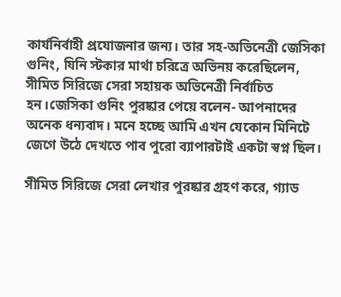কার্যনির্বাহী প্রযোজনার জন্য। তার সহ-অভিনেত্রী জেসিকা গুনিং, যিনি স্টকার মার্থা চরিত্রে অভিনয় করেছিলেন, সীমিত সিরিজে সেরা সহায়ক অভিনেত্রী নির্বাচিত হন।জেসিকা গুনিং পুরষ্কার পেয়ে বলেন- আপনাদের অনেক ধন্যবাদ। মনে হচ্ছে আমি এখন যেকোন মিনিটে জেগে উঠে দেখতে পাব পুরো ব্যাপারটাই একটা স্বপ্ন ছিল।

সীমিত সিরিজে সেরা লেখার পুরষ্কার গ্রহণ করে, গ্যাড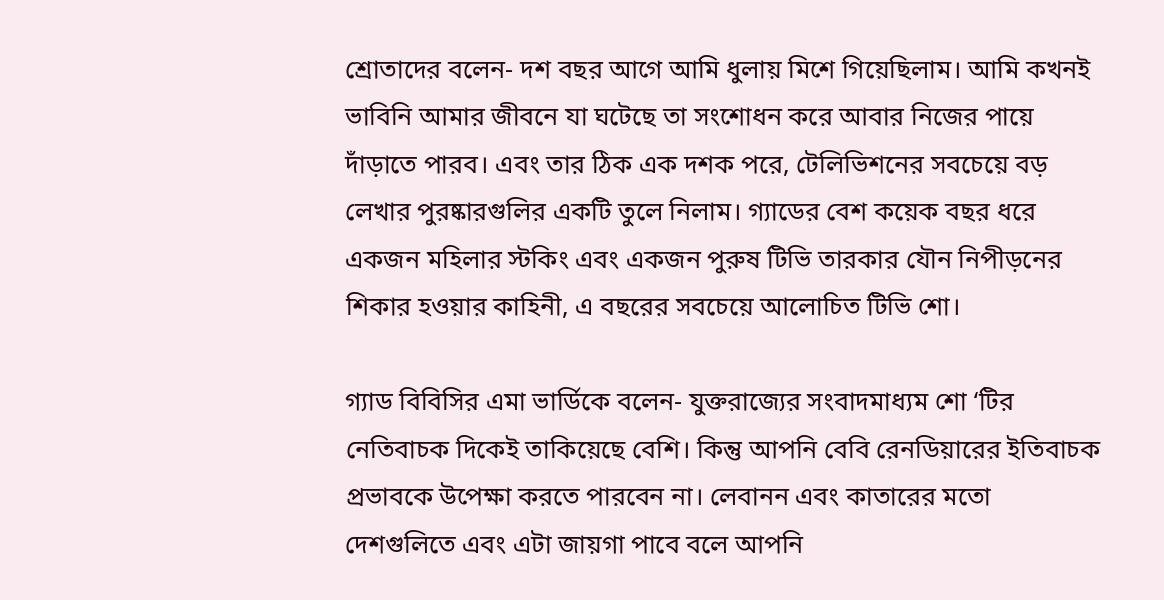শ্রোতাদের বলেন- দশ বছর আগে আমি ধুলায় মিশে গিয়েছিলাম। আমি কখনই ভাবিনি আমার জীবনে যা ঘটেছে তা সংশোধন করে আবার নিজের পায়ে দাঁড়াতে পারব। এবং তার ঠিক এক দশক পরে, টেলিভিশনের সবচেয়ে বড় লেখার পুরষ্কারগুলির একটি তুলে নিলাম। গ্যাডের বেশ কয়েক বছর ধরে একজন মহিলার স্টকিং এবং একজন পুরুষ টিভি তারকার যৌন নিপীড়নের শিকার হওয়ার কাহিনী, এ বছরের সবচেয়ে আলোচিত টিভি শো।

গ্যাড বিবিসির এমা ভার্ডিকে বলেন- যুক্তরাজ্যের সংবাদমাধ্যম শো ‘টির নেতিবাচক দিকেই তাকিয়েছে বেশি। কিন্তু আপনি বেবি রেনডিয়ারের ইতিবাচক প্রভাবকে উপেক্ষা করতে পারবেন না। লেবানন এবং কাতারের মতো দেশগুলিতে এবং এটা জায়গা পাবে বলে আপনি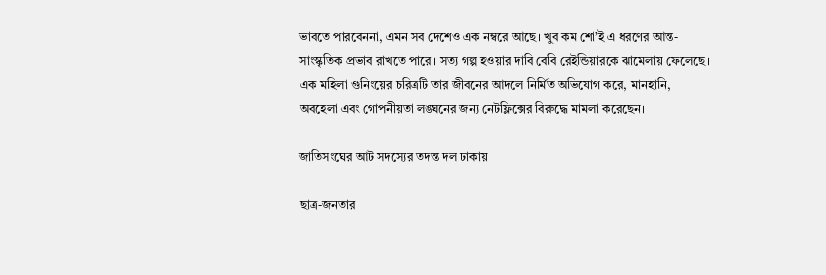ভাবতে পারবেননা, এমন সব দেশেও এক নম্বরে আছে। খুব কম শো’ই এ ধরণের আন্ত-সাংস্কৃতিক প্রভাব রাখতে পারে। সত্য গল্প হওয়ার দাবি বেবি রেইন্ডিয়ারকে ঝামেলায় ফেলেছে। এক মহিলা গুনিংয়ের চরিত্রটি তার জীবনের আদলে নির্মিত অভিযোগ করে, মানহানি, অবহেলা এবং গোপনীয়তা লঙ্ঘনের জন্য নেটফ্লিক্সের বিরুদ্ধে মামলা করেছেন।

জাতিসংঘের আট সদস্যের তদন্ত দল ঢাকায়

ছাত্র-জনতার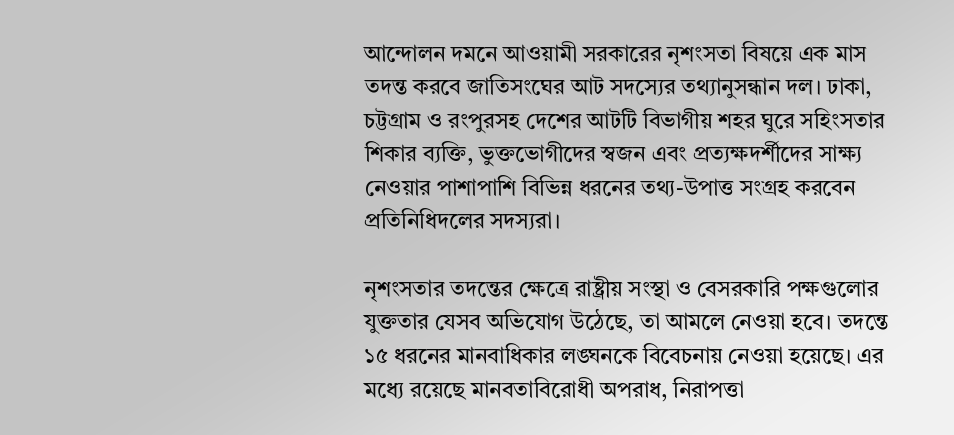আন্দোলন দমনে আওয়ামী সরকারের নৃশংসতা বিষয়ে এক মাস তদন্ত করবে জাতিসংঘের আট সদস্যের তথ্যানুসন্ধান দল। ঢাকা, চট্টগ্রাম ও রংপুরসহ দেশের আটটি বিভাগীয় শহর ঘুরে সহিংসতার শিকার ব্যক্তি, ভুক্তভোগীদের স্বজন এবং প্রত্যক্ষদর্শীদের সাক্ষ্য নেওয়ার পাশাপাশি বিভিন্ন ধরনের তথ্য-উপাত্ত সংগ্রহ করবেন প্রতিনিধিদলের সদস্যরা।

নৃশংসতার তদন্তের ক্ষেত্রে রাষ্ট্রীয় সংস্থা ও বেসরকারি পক্ষগুলোর যুক্ততার যেসব অভিযোগ উঠেছে, তা আমলে নেওয়া হবে। তদন্তে ১৫ ধরনের মানবাধিকার লঙ্ঘনকে বিবেচনায় নেওয়া হয়েছে। এর মধ্যে রয়েছে মানবতাবিরোধী অপরাধ, নিরাপত্তা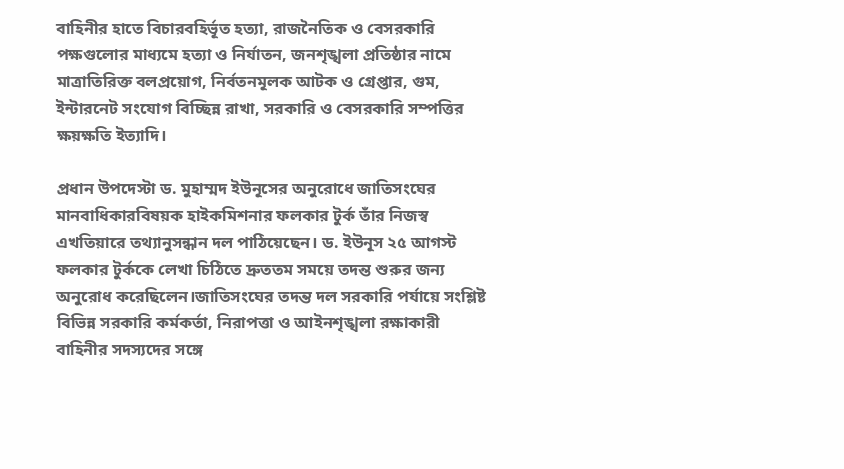বাহিনীর হাতে বিচারবহির্ভূত হত্যা, রাজনৈতিক ও বেসরকারি পক্ষগুলোর মাধ্যমে হত্যা ও নির্যাতন, জনশৃঙ্খলা প্রতিষ্ঠার নামে মাত্রাতিরিক্ত বলপ্রয়োগ, নির্বতনমূলক আটক ও গ্রেপ্তার, গুম, ইন্টারনেট সংযোগ বিচ্ছিন্ন রাখা, সরকারি ও বেসরকারি সম্পত্তির ক্ষয়ক্ষতি ইত্যাদি।

প্রধান উপদেস্টা ড. মুহাম্মদ ইউনূসের অনুরোধে জাতিসংঘের মানবাধিকারবিষয়ক হাইকমিশনার ফলকার টুর্ক তাঁর নিজস্ব এখতিয়ারে তথ্যানুসন্ধান দল পাঠিয়েছেন। ড. ইউনূস ২৫ আগস্ট ফলকার টুর্ককে লেখা চিঠিতে দ্রুততম সময়ে তদন্ত শুরুর জন্য অনুরোধ করেছিলেন।জাতিসংঘের তদন্ত দল সরকারি পর্যায়ে সংশ্লিষ্ট বিভিন্ন সরকারি কর্মকর্তা, নিরাপত্তা ও আইনশৃঙ্খলা রক্ষাকারী বাহিনীর সদস্যদের সঙ্গে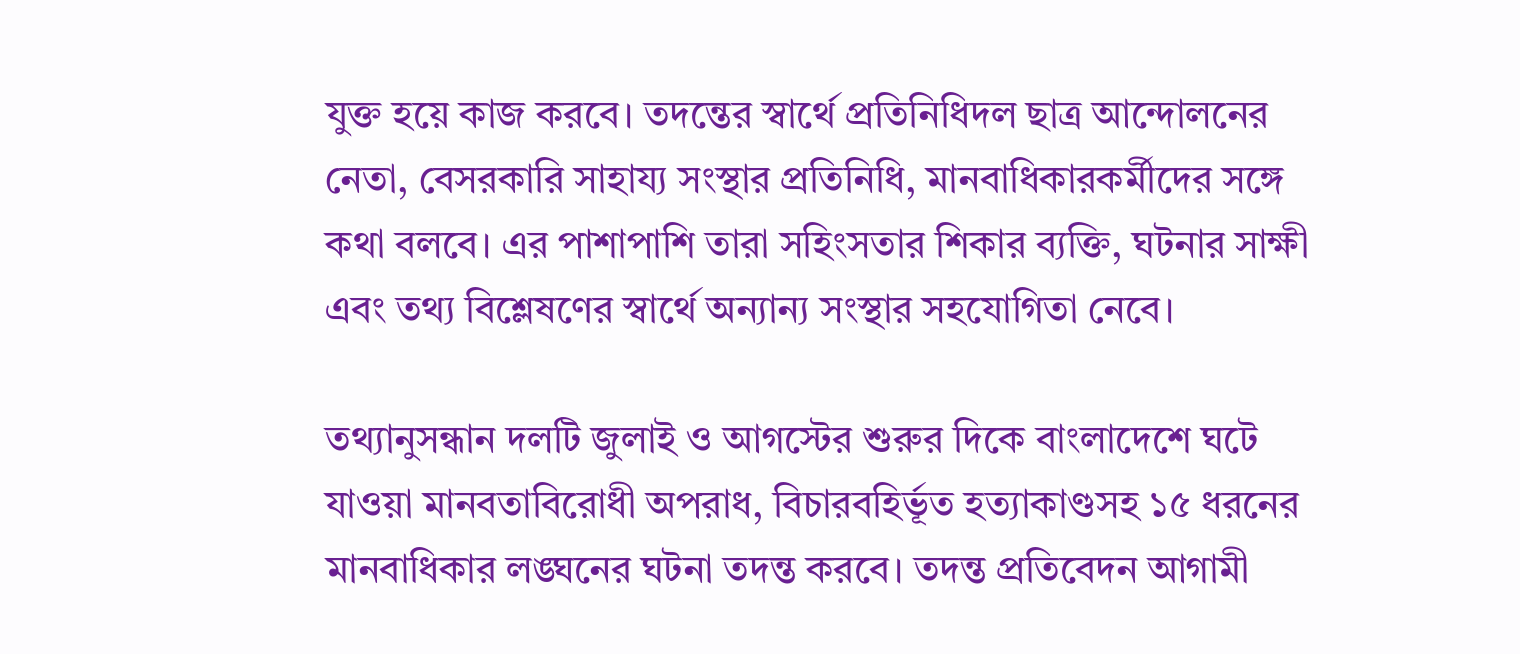যুক্ত হয়ে কাজ করবে। তদন্তের স্বার্থে প্রতিনিধিদল ছাত্র আন্দোলনের নেতা, বেসরকারি সাহায্য সংস্থার প্রতিনিধি, মানবাধিকারকর্মীদের সঙ্গে কথা বলবে। এর পাশাপাশি তারা সহিংসতার শিকার ব্যক্তি, ঘটনার সাক্ষী এবং তথ্য বিশ্লেষণের স্বার্থে অন্যান্য সংস্থার সহযোগিতা নেবে।

তথ্যানুসন্ধান দলটি জুলাই ও আগস্টের শুরুর দিকে বাংলাদেশে ঘটে যাওয়া মানবতাবিরোধী অপরাধ, বিচারবহির্ভূত হত্যাকাণ্ডসহ ১৫ ধরনের মানবাধিকার লঙ্ঘনের ঘটনা তদন্ত করবে। তদন্ত প্রতিবেদন আগামী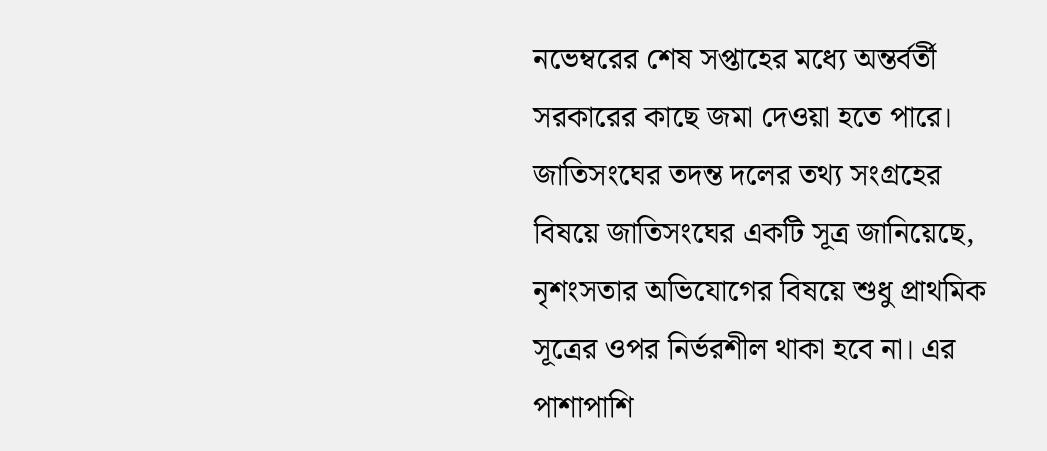নভেম্বরের শেষ সপ্তাহের মধ্যে অন্তর্বর্তী সরকারের কাছে জমা দেওয়া হতে পারে। জাতিসংঘের তদন্ত দলের তথ্য সংগ্রহের বিষয়ে জাতিসংঘের একটি সূত্র জানিয়েছে, নৃশংসতার অভিযোগের বিষয়ে শুধু প্রাথমিক সূত্রের ওপর নির্ভরশীল থাকা হবে না। এর পাশাপাশি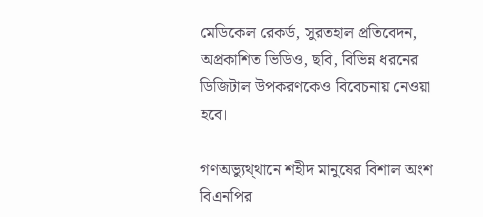মেডিকেল রেকর্ড, সুরতহাল প্রতিবেদন, অপ্রকাশিত ভিডিও, ছবি, বিভিন্ন ধরনের ডিজিটাল উপকরণকেও বিবেচনায় নেওয়া হবে।

গণঅভ্যুথ্থানে শহীদ মানুষের বিশাল অংশ বিএনপির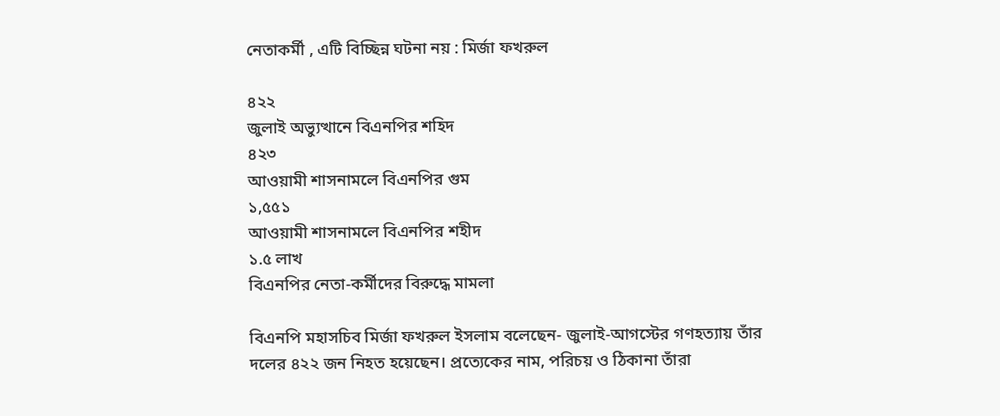নেতাকর্মী , এটি বিচ্ছিন্ন ঘটনা নয় : মির্জা ফখরুল

৪২২
জুলাই অভ্যুত্থানে বিএনপির শহিদ
৪২৩
আওয়ামী শাসনামলে বিএনপির গুম
১,৫৫১
আওয়ামী শাসনামলে বিএনপির শহীদ
১.৫ লাখ
বিএনপির নেতা-কর্মীদের বিরুদ্ধে মামলা

বিএনপি মহাসচিব মির্জা ফখরুল ইসলাম বলেছেন- জুলাই-আগস্টের গণহত্যায় তাঁর দলের ৪২২ জন নিহত হয়েছেন। প্রত্যেকের নাম, পরিচয় ও ঠিকানা তাঁরা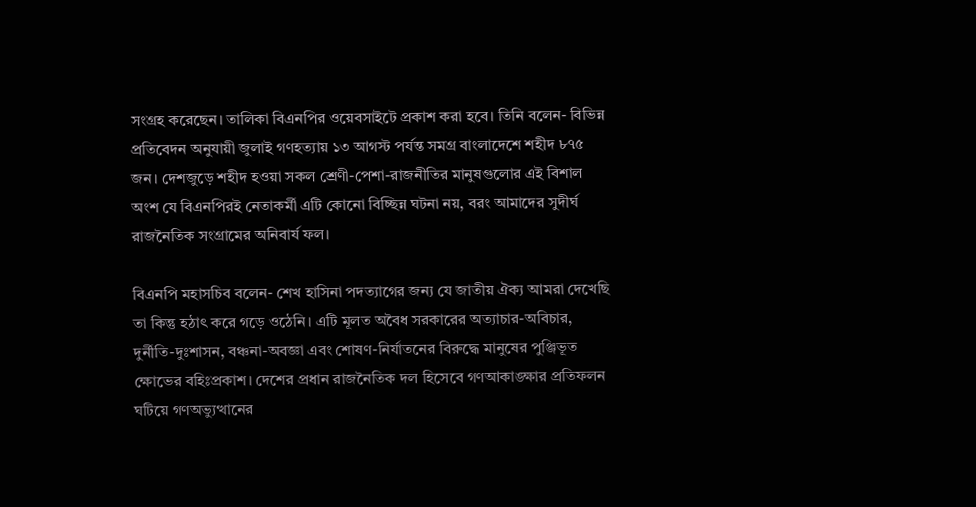সংগ্রহ করেছেন। তালিকা বিএনপির ওয়েবসাইটে প্রকাশ করা হবে। তিনি বলেন- বিভিন্ন প্রতিবেদন অনুযায়ী জুলাই গণহত্যায় ১৩ আগস্ট পর্যন্ত সমগ্র বাংলাদেশে শহীদ ৮৭৫ জন। দেশজুড়ে শহীদ হওয়া সকল শ্রেণী-পেশা-রাজনীতির মানুষগুলোর এই বিশাল অংশ যে বিএনপিরই নেতাকর্মী এটি কোনো বিচ্ছিন্ন ঘটনা নয়, বরং আমাদের সুদীর্ঘ রাজনৈতিক সংগ্রামের অনিবার্য ফল।

বিএনপি মহাসচিব বলেন- শেখ হাসিনা পদত্যাগের জন্য যে জাতীয় ঐক্য আমরা দেখেছি তা কিন্তু হঠাৎ করে গড়ে ওঠেনি। এটি মূলত অবৈধ সরকারের অত্যাচার-অবিচার, দুর্নীতি-দুঃশাসন, বঞ্চনা-অবজ্ঞা এবং শোষণ-নির্যাতনের বিরুদ্ধে মানুষের পুঞ্জিভূত ক্ষোভের বহিঃপ্রকাশ। দেশের প্রধান রাজনৈতিক দল হিসেবে গণআকাঙ্ক্ষার প্রতিফলন ঘটিয়ে গণঅভ্যুত্থানের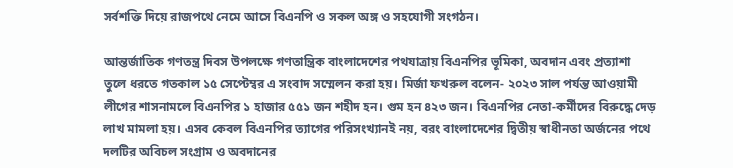সর্বশক্তি দিয়ে রাজপথে নেমে আসে বিএনপি ও সকল অঙ্গ ও সহযোগী সংগঠন।

আন্তর্জাতিক গণতন্ত্র দিবস উপলক্ষে গণতান্ত্রিক বাংলাদেশের পথযাত্রায় বিএনপির ভূমিকা, অবদান এবং প্রত্যাশা তুলে ধরতে গতকাল ১৫ সেপ্টেম্বর এ সংবাদ সম্মেলন করা হয়। মির্জা ফখরুল বলেন- ২০২৩ সাল পর্যন্ত আওয়ামী লীগের শাসনামলে বিএনপির ১ হাজার ৫৫১ জন শহীদ হন। গুম হন ৪২৩ জন। বিএনপির নেতা-কর্মীদের বিরুদ্ধে দেড় লাখ মামলা হয়। এসব কেবল বিএনপির ত্যাগের পরিসংখ্যানই নয়, বরং বাংলাদেশের দ্বিতীয় স্বাধীনতা অর্জনের পথে দলটির অবিচল সংগ্রাম ও অবদানের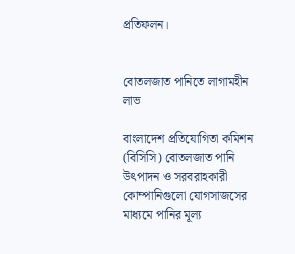প্রতিফলন।


বোতলজাত পানিতে লাগামহীন লাভ

বাংলাদেশ প্রতিযোগিতা কমিশন (বিসিসি) বোতলজাত পানি উৎপাদন ও সরবরাহকারী কোম্পানিগুলো যোগসাজসের মাধ্যমে পানির মূল্য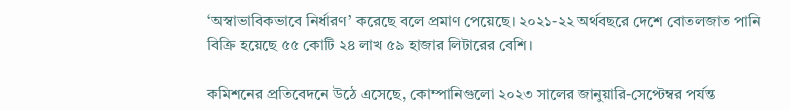‘অস্বাভাবিকভাবে নির্ধারণ’ করেছে বলে প্রমাণ পেয়েছে। ২০২১-২২ অর্থবছরে দেশে বোতলজাত পানি বিক্রি হয়েছে ৫৫ কোটি ২৪ লাখ ৫৯ হাজার লিটারের বেশি।

কমিশনের প্রতিবেদনে উঠে এসেছে, কোম্পানিগুলো ২০২৩ সালের জানুয়ারি-সেপ্টেম্বর পর্যন্ত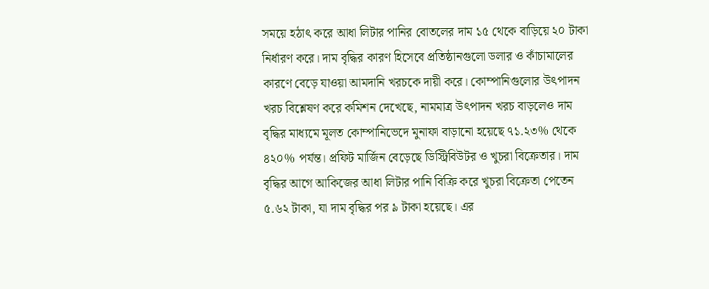সময়ে হঠাৎ করে আধা লিটার পানির বোতলের দাম ১৫ থেকে বাড়িয়ে ২০ টাকা নির্ধারণ করে। দাম বৃদ্ধির কারণ হিসেবে প্রতিষ্ঠানগুলো ডলার ও কাঁচামালের কারণে বেড়ে যাওয়া আমদানি খরচকে দায়ী করে। কোম্পানিগুলোর উৎপাদন খরচ বিশ্লেষণ করে কমিশন দেখেছে, নামমাত্র উৎপাদন খরচ বাড়লেও দাম বৃদ্ধির মাধ্যমে মূলত কোম্পানিভেদে মুনাফা বাড়ানো হয়েছে ৭১.২৩% থেকে ৪২০% পর্যন্ত। প্রফিট মার্জিন বেড়েছে ডিস্ট্রিবিউটর ও খুচরা বিক্রেতার। দাম বৃদ্ধির আগে আকিজের আধা লিটার পানি বিক্রি করে খুচরা বিক্রেতা পেতেন ৫.৬২ টাকা, যা দাম বৃদ্ধির পর ৯ টাকা হয়েছে। এর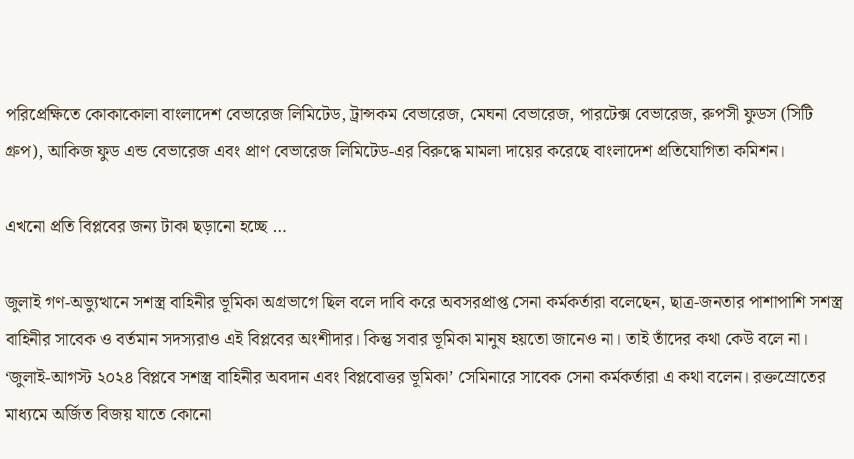পরিপ্রেক্ষিতে কোকাকোলা বাংলাদেশ বেভারেজ লিমিটেড, ট্রান্সকম বেভারেজ, মেঘনা বেভারেজ, পারটেক্স বেভারেজ, রুপসী ফুডস (সিটি গ্রুপ), আকিজ ফুড এন্ড বেভারেজ এবং প্রাণ বেভারেজ লিমিটেড-এর বিরুদ্ধে মামলা দায়ের করেছে বাংলাদেশ প্রতিযোগিতা কমিশন।

এখনো প্রতি বিপ্লবের জন্য টাকা ছড়ানো হচ্ছে …

জুলাই গণ-অভ্যুত্থানে সশস্ত্র বাহিনীর ভূমিকা অগ্রভাগে ছিল বলে দাবি করে অবসরপ্রাপ্ত সেনা কর্মকর্তারা বলেছেন, ছাত্র-জনতার পাশাপাশি সশস্ত্র বাহিনীর সাবেক ও বর্তমান সদস্যরাও এই বিপ্লবের অংশীদার। কিন্তু সবার ভূমিকা মানুষ হয়তো জানেও না। তাই তাঁদের কথা কেউ বলে না।
‘জুলাই-আগস্ট ২০২৪ বিপ্লবে সশস্ত্র বাহিনীর অবদান এবং বিপ্লবোত্তর ভূমিকা’ সেমিনারে সাবেক সেনা কর্মকর্তারা এ কথা বলেন। রক্তস্রোতের মাধ্যমে অর্জিত বিজয় যাতে কোনো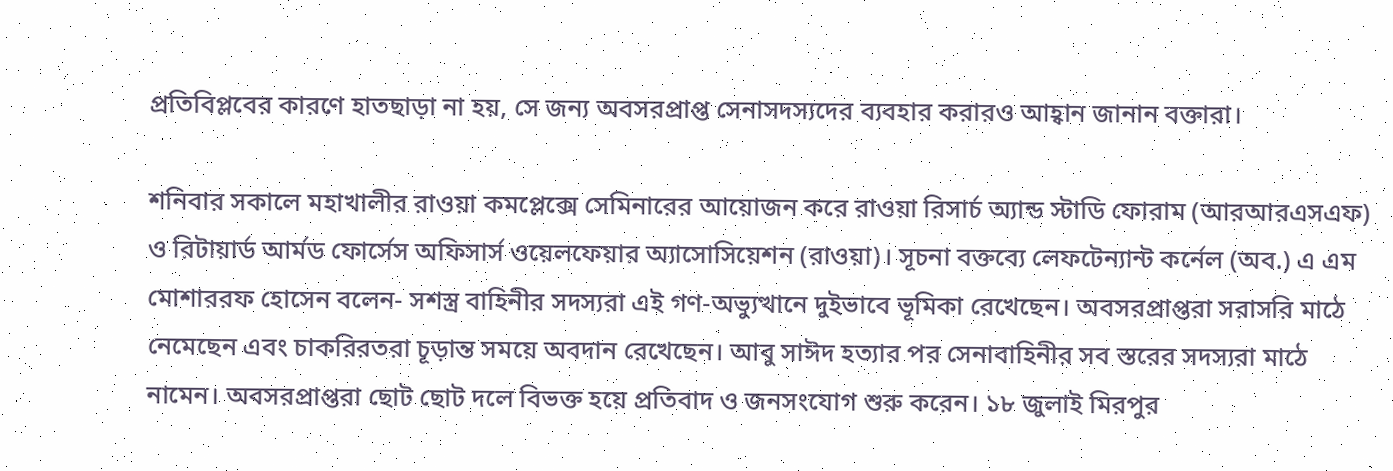প্রতিবিপ্লবের কারণে হাতছাড়া না হয়, সে জন্য অবসরপ্রাপ্ত সেনাসদস্যদের ব্যবহার করারও আহ্বান জানান বক্তারা।

শনিবার সকালে মহাখালীর রাওয়া কমপ্লেক্সে সেমিনারের আয়োজন করে রাওয়া রিসার্চ অ্যান্ড স্টাডি ফোরাম (আরআরএসএফ) ও রিটায়ার্ড আর্মড ফোর্সেস অফিসার্স ওয়েলফেয়ার অ্যাসোসিয়েশন (রাওয়া)। সূচনা বক্তব্যে লেফটেন্যান্ট কর্নেল (অব.) এ এম মোশাররফ হোসেন বলেন- সশস্ত্র বাহিনীর সদস্যরা এই গণ-অভ্যুত্থানে দুইভাবে ভূমিকা রেখেছেন। অবসরপ্রাপ্তরা সরাসরি মাঠে নেমেছেন এবং চাকরিরতরা চূড়ান্ত সময়ে অবদান রেখেছেন। আবু সাঈদ হত্যার পর সেনাবাহিনীর সব স্তরের সদস্যরা মাঠে নামেন। অবসরপ্রাপ্তরা ছোট ছোট দলে বিভক্ত হয়ে প্রতিবাদ ও জনসংযোগ শুরু করেন। ১৮ জুলাই মিরপুর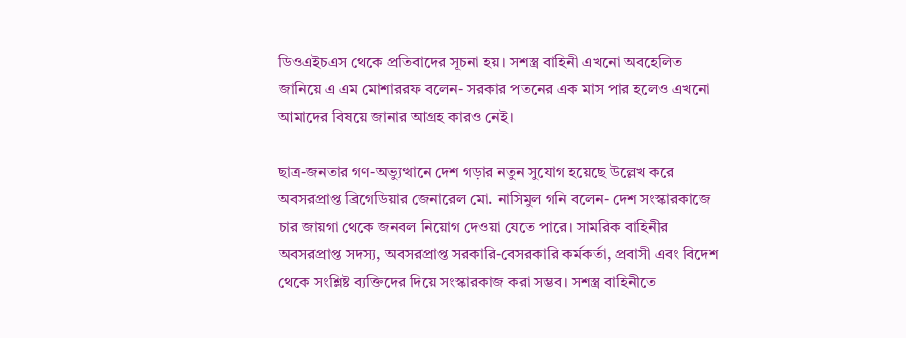ডিওএইচএস থেকে প্রতিবাদের সূচনা হয়। সশস্ত্র বাহিনী এখনো অবহেলিত জানিয়ে এ এম মোশাররফ বলেন- সরকার পতনের এক মাস পার হলেও এখনো আমাদের বিষয়ে জানার আগ্রহ কারও নেই।

ছাত্র-জনতার গণ-অভ্যুত্থানে দেশ গড়ার নতুন সুযোগ হয়েছে উল্লেখ করে অবসরপ্রাপ্ত ব্রিগেডিয়ার জেনারেল মো. নাসিমুল গনি বলেন- দেশ সংস্কারকাজে চার জায়গা থেকে জনবল নিয়োগ দেওয়া যেতে পারে। সামরিক বাহিনীর অবসরপ্রাপ্ত সদস্য, অবসরপ্রাপ্ত সরকারি-বেসরকারি কর্মকর্তা, প্রবাসী এবং বিদেশ থেকে সংশ্লিষ্ট ব্যক্তিদের দিয়ে সংস্কারকাজ করা সম্ভব। সশস্ত্র বাহিনীতে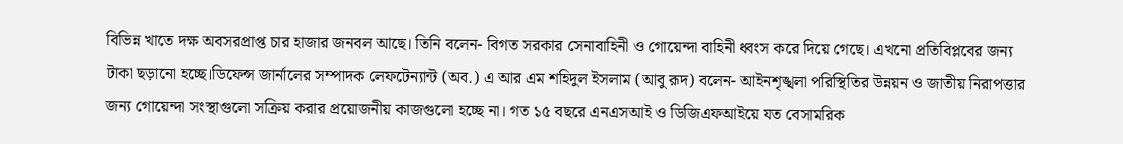বিভিন্ন খাতে দক্ষ অবসরপ্রাপ্ত চার হাজার জনবল আছে। তিনি বলেন- বিগত সরকার সেনাবাহিনী ও গোয়েন্দা বাহিনী ধ্বংস করে দিয়ে গেছে। এখনো প্রতিবিপ্লবের জন্য টাকা ছড়ানো হচ্ছে।ডিফেন্স জার্নালের সম্পাদক লেফটেন্যান্ট (অব.) এ আর এম শহিদুল ইসলাম (আবু রূদ) বলেন- আইনশৃঙ্খলা পরিস্থিতির উন্নয়ন ও জাতীয় নিরাপত্তার জন্য গোয়েন্দা সংস্থাগুলো সক্রিয় করার প্রয়োজনীয় কাজগুলো হচ্ছে না। গত ১৫ বছরে এনএসআই ও ডিজিএফআইয়ে যত বেসামরিক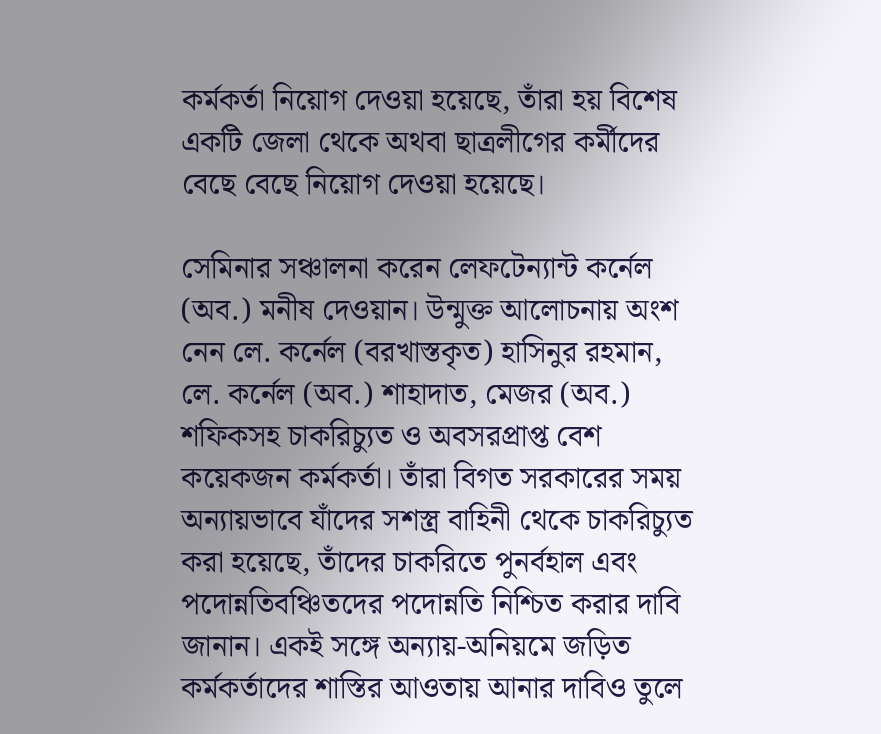কর্মকর্তা নিয়োগ দেওয়া হয়েছে, তাঁরা হয় বিশেষ একটি জেলা থেকে অথবা ছাত্রলীগের কর্মীদের বেছে বেছে নিয়োগ দেওয়া হয়েছে।

সেমিনার সঞ্চালনা করেন লেফটেন্যান্ট কর্নেল (অব.) মনীষ দেওয়ান। উন্মুক্ত আলোচনায় অংশ নেন লে. কর্নেল (বরখাস্তকৃত) হাসিনুর রহমান, লে. কর্নেল (অব.) শাহাদাত, মেজর (অব.) শফিকসহ চাকরিচ্যুত ও অবসরপ্রাপ্ত বেশ কয়েকজন কর্মকর্তা। তাঁরা বিগত সরকারের সময় অন্যায়ভাবে যাঁদের সশস্ত্র বাহিনী থেকে চাকরিচ্যুত করা হয়েছে, তাঁদের চাকরিতে পুনর্বহাল এবং পদোন্নতিবঞ্চিতদের পদোন্নতি নিশ্চিত করার দাবি জানান। একই সঙ্গে অন্যায়-অনিয়মে জড়িত কর্মকর্তাদের শাস্তির আওতায় আনার দাবিও তুলে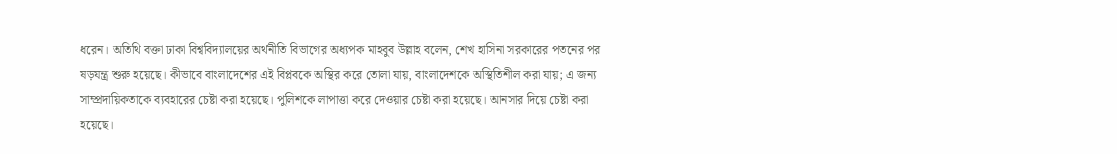ধরেন। অতিথি বক্তা ঢাকা বিশ্ববিদ্যালয়ের অর্থনীতি বিভাগের অধ্যপক মাহবুব উল্লাহ বলেন, শেখ হাসিনা সরকারের পতনের পর ষড়যন্ত্র শুরু হয়েছে। কীভাবে বাংলাদেশের এই বিপ্লবকে অস্থির করে তোলা যায়, বাংলাদেশকে অস্থিতিশীল করা যায়; এ জন্য সাম্প্রদায়িকতাকে ব্যবহারের চেষ্টা করা হয়েছে। পুলিশকে লাপাত্তা করে দেওয়ার চেষ্টা করা হয়েছে। আনসার দিয়ে চেষ্টা করা হয়েছে।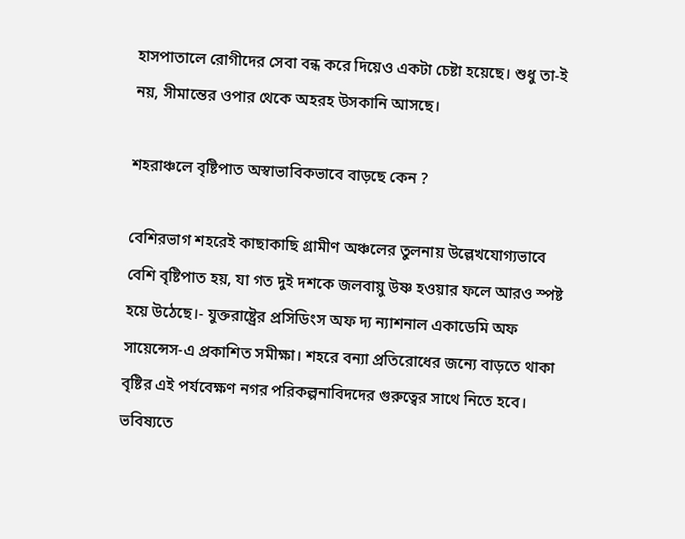হাসপাতালে রোগীদের সেবা বন্ধ করে দিয়েও একটা চেষ্টা হয়েছে। শুধু তা-ই নয়, সীমান্তের ওপার থেকে অহরহ উসকানি আসছে।

শহরাঞ্চলে বৃষ্টিপাত অস্বাভাবিকভাবে বাড়ছে কেন ?

বেশিরভাগ শহরেই কাছাকাছি গ্রামীণ অঞ্চলের তুলনায় উল্লেখযোগ্যভাবে বেশি বৃষ্টিপাত হয়, যা গত দুই দশকে জলবায়ু উষ্ণ হওয়ার ফলে আরও স্পষ্ট হয়ে উঠেছে।- যুক্তরাষ্ট্রের প্রসিডিংস অফ দ্য ন্যাশনাল একাডেমি অফ সায়েন্সেস-এ প্রকাশিত সমীক্ষা। শহরে বন্যা প্রতিরোধের জন্যে বাড়তে থাকা বৃষ্টির এই পর্যবেক্ষণ নগর পরিকল্পনাবিদদের গুরুত্বের সাথে নিতে হবে। ভবিষ্যতে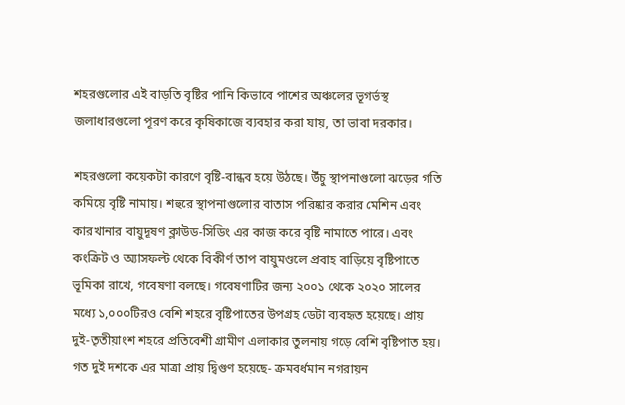শহরগুলোর এই বাড়তি বৃষ্টির পানি কিভাবে পাশের অঞ্চলের ভূগর্ভস্থ জলাধারগুলো পূরণ করে কৃষিকাজে ব্যবহার করা যায়, তা ভাবা দরকার।

শহরগুলো কয়েকটা কারণে বৃষ্টি-বান্ধব হয়ে উঠছে। উঁচু স্থাপনাগুলো ঝড়ের গতি কমিয়ে বৃষ্টি নামায়। শহুরে স্থাপনাগুলোর বাতাস পরিষ্কার করার মেশিন এবং কারখানার বায়ুদূষণ ক্লাউড-সিডিং এর কাজ করে বৃষ্টি নামাতে পারে। এবং কংক্রিট ও অ্যাসফল্ট থেকে বিকীর্ণ তাপ বায়ুমণ্ডলে প্রবাহ বাড়িয়ে বৃষ্টিপাতে ভূমিকা রাখে, গবেষণা বলছে। গবেষণাটির জন্য ২০০১ থেকে ২০২০ সালের মধ্যে ১,০০০টিরও বেশি শহরে বৃষ্টিপাতের উপগ্রহ ডেটা ব্যবহৃত হয়েছে। প্রায় দুই-তৃতীয়াংশ শহরে প্রতিবেশী গ্রামীণ এলাকার তুলনায় গড়ে বেশি বৃষ্টিপাত হয়। গত দুই দশকে এর মাত্রা প্রায় দ্বিগুণ হয়েছে- ক্রমবর্ধমান নগরায়ন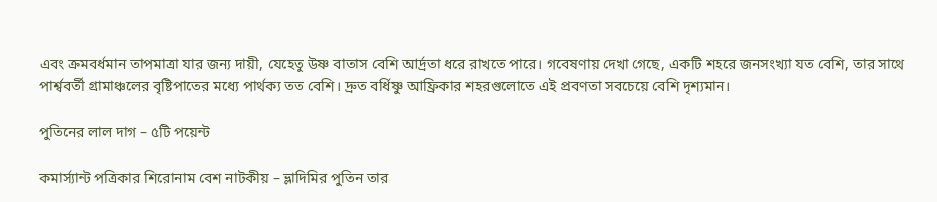এবং ক্রমবর্ধমান তাপমাত্রা যার জন্য দায়ী, যেহেতু উষ্ণ বাতাস বেশি আর্দ্রতা ধরে রাখতে পারে। গবেষণায় দেখা গেছে, একটি শহরে জনসংখ্যা যত বেশি, তার সাথে পার্শ্ববর্তী গ্রামাঞ্চলের বৃষ্টিপাতের মধ্যে পার্থক্য তত বেশি। দ্রুত বর্ধিষ্ণু আফ্রিকার শহরগুলোতে এই প্রবণতা সবচেয়ে বেশি দৃশ্যমান।

পুতিনের লাল দাগ – ৫টি পয়েন্ট

কমার্স্যান্ট পত্রিকার শিরোনাম বেশ নাটকীয় – ভ্লাদিমির পুতিন তার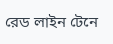রেড লাইন টেনে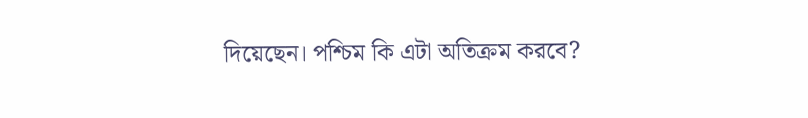দিয়েছেন। পশ্চিম কি এটা অতিক্রম করবে?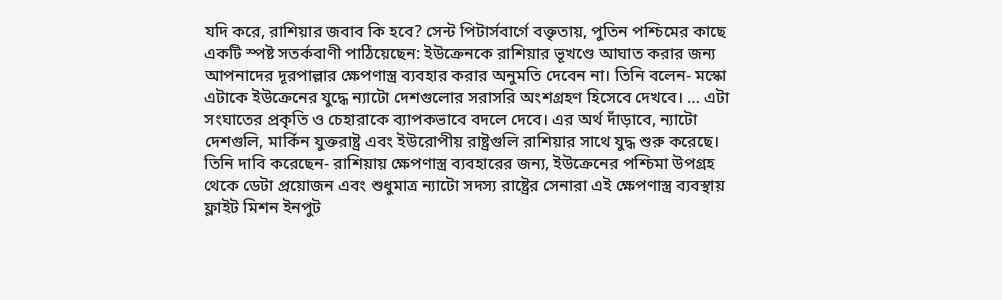যদি করে, রাশিয়ার জবাব কি হবে? সেন্ট পিটার্সবার্গে বক্তৃতায়, পুতিন পশ্চিমের কাছে একটি স্পষ্ট সতর্কবাণী পাঠিয়েছেন: ইউক্রেনকে রাশিয়ার ভূখণ্ডে আঘাত করার জন্য আপনাদের দূরপাল্লার ক্ষেপণাস্ত্র ব্যবহার করার অনুমতি দেবেন না। তিনি বলেন- মস্কো এটাকে ইউক্রেনের যুদ্ধে ন্যাটো দেশগুলোর সরাসরি অংশগ্রহণ হিসেবে দেখবে। … এটা সংঘাতের প্রকৃতি ও চেহারাকে ব্যাপকভাবে বদলে দেবে। এর অর্থ দাঁড়াবে, ন্যাটো দেশগুলি, মার্কিন যুক্তরাষ্ট্র এবং ইউরোপীয় রাষ্ট্রগুলি রাশিয়ার সাথে যুদ্ধ শুরু করেছে। তিনি দাবি করেছেন- রাশিয়ায় ক্ষেপণাস্ত্র ব্যবহারের জন্য, ইউক্রেনের পশ্চিমা উপগ্রহ থেকে ডেটা প্রয়োজন এবং শুধুমাত্র ন্যাটো সদস্য রাষ্ট্রের সেনারা এই ক্ষেপণাস্ত্র ব্যবস্থায় ফ্লাইট মিশন ইনপুট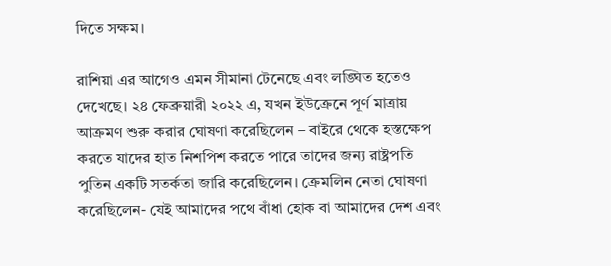দিতে সক্ষম।

রাশিয়া এর আগেও এমন সীমানা টেনেছে এবং লঙ্ঘিত হতেও দেখেছে। ২৪ ফেব্রুয়ারী ২০২২ এ, যখন ইউক্রেনে পূর্ণ মাত্রায় আক্রমণ শুরু করার ঘোষণা করেছিলেন – বাইরে থেকে হস্তক্ষেপ করতে যাদের হাত নিশপিশ করতে পারে তাদের জন্য রাষ্ট্রপতি পুতিন একটি সতর্কতা জারি করেছিলেন। ক্রেমলিন নেতা ঘোষণা করেছিলেন- যেই আমাদের পথে বাঁধা হোক বা আমাদের দেশ এবং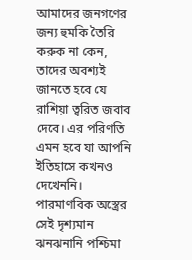আমাদের জনগণের জন্য হুমকি তৈরি করুক না কেন, তাদের অবশ্যই জানতে হবে যে রাশিয়া ত্বরিত জবাব দেবে। এর পরিণতি এমন হবে যা আপনি ইতিহাসে কখনও দেখেননি। পারমাণবিক অস্ত্রের সেই দৃশ্যমান ঝনঝনানি পশ্চিমা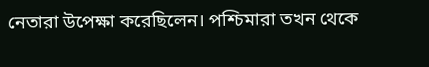নেতারা উপেক্ষা করেছিলেন। পশ্চিমারা তখন থেকে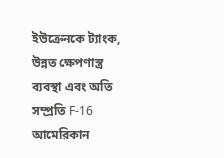ইউক্রেনকে ট্যাংক, উন্নত ক্ষেপণাস্ত্র ব্যবস্থা এবং অতি সম্প্রতি F-16 আমেরিকান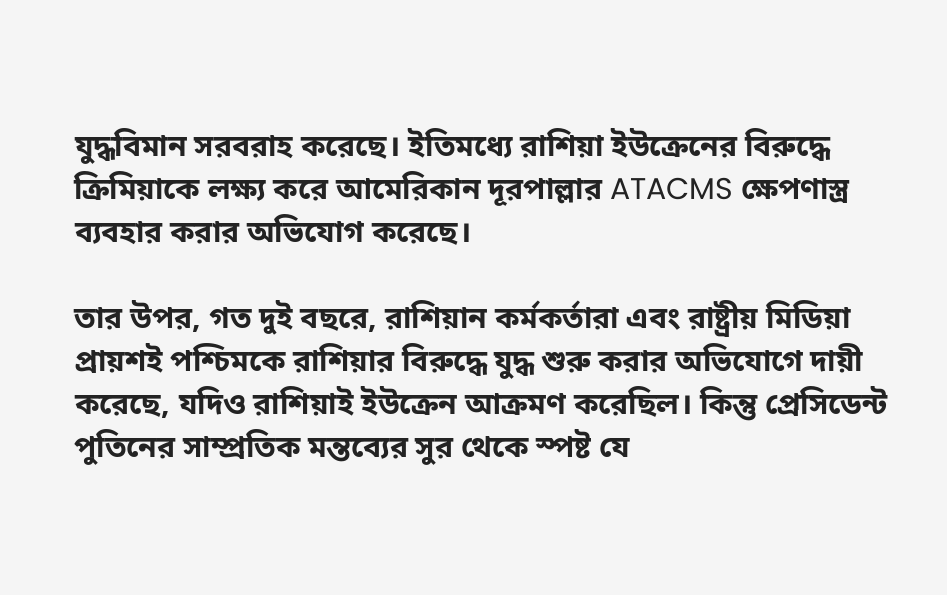যুদ্ধবিমান সরবরাহ করেছে। ইতিমধ্যে রাশিয়া ইউক্রেনের বিরুদ্ধে ক্রিমিয়াকে লক্ষ্য করে আমেরিকান দূরপাল্লার ATACMS ক্ষেপণাস্ত্র ব্যবহার করার অভিযোগ করেছে।

তার উপর, গত দুই বছরে, রাশিয়ান কর্মকর্তারা এবং রাষ্ট্রীয় মিডিয়া প্রায়শই পশ্চিমকে রাশিয়ার বিরুদ্ধে যুদ্ধ শুরু করার অভিযোগে দায়ী করেছে, যদিও রাশিয়াই ইউক্রেন আক্রমণ করেছিল। কিন্তু প্রেসিডেন্ট পুতিনের সাম্প্রতিক মন্তব্যের সুর থেকে স্পষ্ট যে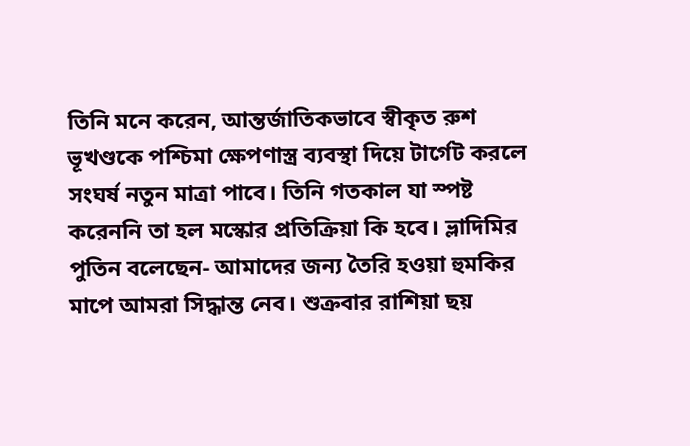তিনি মনে করেন, আন্তর্জাতিকভাবে স্বীকৃত রুশ ভূখণ্ডকে পশ্চিমা ক্ষেপণাস্ত্র ব্যবস্থা দিয়ে টার্গেট করলে সংঘর্ষ নতুন মাত্রা পাবে। তিনি গতকাল যা স্পষ্ট করেননি তা হল মস্কোর প্রতিক্রিয়া কি হবে। ভ্লাদিমির পুতিন বলেছেন- আমাদের জন্য তৈরি হওয়া হুমকির মাপে আমরা সিদ্ধান্ত নেব। শুক্রবার রাশিয়া ছয়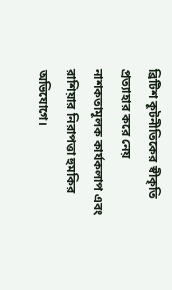ব্রিটিশ কূটনীতিকের স্বীকৃতি প্রত্যাহার করে নেয় নাশকতামূলক কার্যকলাপ এবং রাশিয়ার নিরাপত্তা হুমকির অভিযোগে।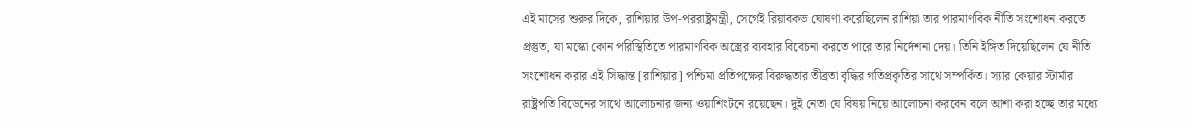এই মাসের শুরুর দিকে, রাশিয়ার উপ-পররাষ্ট্রমন্ত্রী, সের্গেই রিয়াবকভ ঘোষণা করেছিলেন রাশিয়া তার পারমাণবিক নীতি সংশোধন করতে প্রস্তুত, যা মস্কো কোন পরিস্থিতিতে পারমাণবিক অস্ত্রের ব্যবহার বিবেচনা করতে পারে তার নির্দেশনা দেয়। তিনি ইঙ্গিত দিয়েছিলেন যে নীতি সংশোধন করার এই সিদ্ধান্ত [রাশিয়ার] পশ্চিমা প্রতিপক্ষের বিরুদ্ধতার তীব্রতা বৃদ্ধির গতিপ্রকৃতির সাথে সম্পর্কিত। স্যার কেয়ার স্টার্মার রাষ্ট্রপতি বিডেনের সাথে আলোচনার জন্য ওয়াশিংটনে রয়েছেন। দুই নেতা যে বিষয় নিয়ে আলোচনা করবেন বলে আশা করা হচ্ছে তার মধ্যে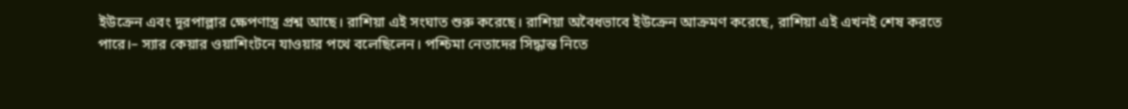ইউক্রেন এবং দূরপাল্লার ক্ষেপণাস্ত্র প্রশ্ন আছে। রাশিয়া এই সংঘাত শুরু করেছে। রাশিয়া অবৈধভাবে ইউক্রেন আক্রমণ করেছে, রাশিয়া এই এখনই শেষ করতে পারে।– স্যার কেয়ার ওয়াশিংটনে যাওয়ার পথে বলেছিলেন। পশ্চিমা নেতাদের সিদ্ধান্ত নিতে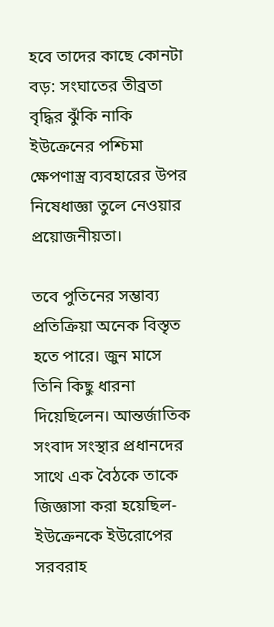হবে তাদের কাছে কোনটা বড়: সংঘাতের তীব্রতা বৃদ্ধির ঝুঁকি নাকি ইউক্রেনের পশ্চিমা ক্ষেপণাস্ত্র ব্যবহারের উপর নিষেধাজ্ঞা তুলে নেওয়ার প্রয়োজনীয়তা।

তবে পুতিনের সম্ভাব্য প্রতিক্রিয়া অনেক বিস্তৃত হতে পারে। জুন মাসে তিনি কিছু ধারনা দিয়েছিলেন। আন্তর্জাতিক সংবাদ সংস্থার প্রধানদের সাথে এক বৈঠকে তাকে জিজ্ঞাসা করা হয়েছিল- ইউক্রেনকে ইউরোপের সরবরাহ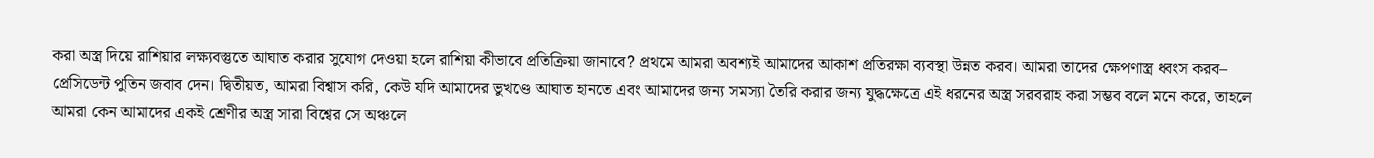করা অস্ত্র দিয়ে রাশিয়ার লক্ষ্যবস্তুতে আঘাত করার সুযোগ দেওয়া হলে রাশিয়া কীভাবে প্রতিক্রিয়া জানাবে? প্রথমে আমরা অবশ্যই আমাদের আকাশ প্রতিরক্ষা ব্যবস্থা উন্নত করব। আমরা তাদের ক্ষেপণাস্ত্র ধ্বংস করব– প্রেসিডেন্ট পুতিন জবাব দেন। দ্বিতীয়ত, আমরা বিশ্বাস করি, কেউ যদি আমাদের ভুখণ্ডে আঘাত হানতে এবং আমাদের জন্য সমস্যা তৈরি করার জন্য যুদ্ধক্ষেত্রে এই ধরনের অস্ত্র সরবরাহ করা সম্ভব বলে মনে করে, তাহলে আমরা কেন আমাদের একই শ্রেণীর অস্ত্র সারা বিশ্বের সে অঞ্চলে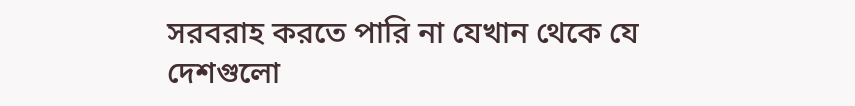সরবরাহ করতে পারি না যেখান থেকে যে দেশগুলো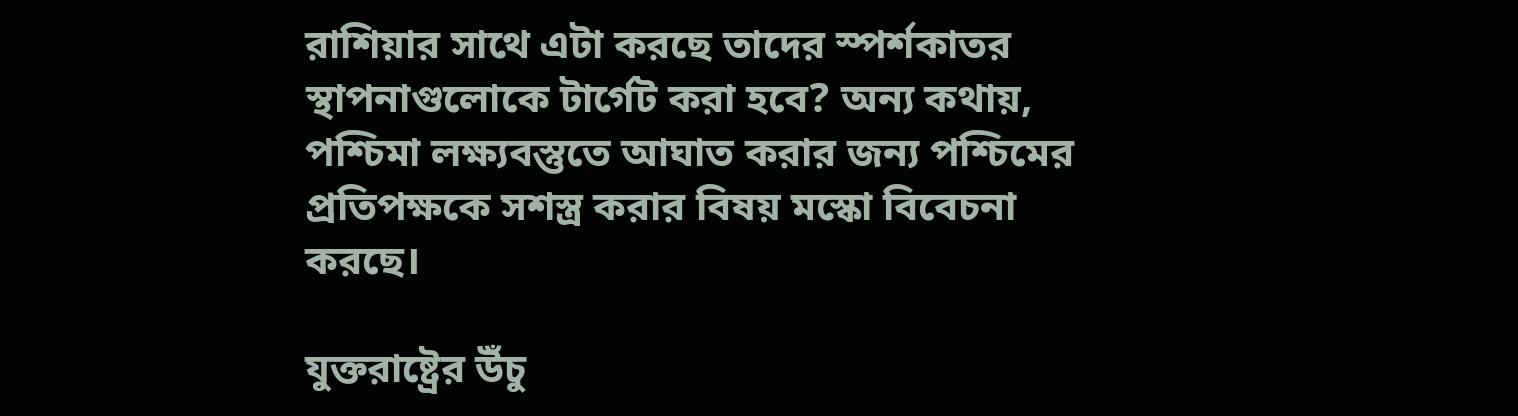রাশিয়ার সাথে এটা করছে তাদের স্পর্শকাতর স্থাপনাগুলোকে টার্গেট করা হবে? অন্য কথায়, পশ্চিমা লক্ষ্যবস্তুতে আঘাত করার জন্য পশ্চিমের প্রতিপক্ষকে সশস্ত্র করার বিষয় মস্কো বিবেচনা করছে।

যুক্তরাষ্ট্রের উঁচু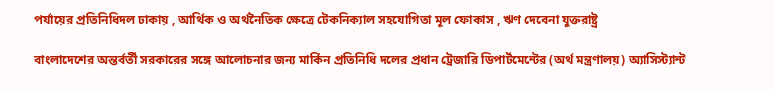পর্যায়ের প্রতিনিধিদল ঢাকায় , আর্থিক ও অর্থনৈতিক ক্ষেত্রে টেকনিক্যাল সহযোগিতা মূল ফোকাস , ঋণ দেবেনা যুক্তরাষ্ট্র

বাংলাদেশের অন্তর্বর্তী সরকারের সঙ্গে আলোচনার জন্য মার্কিন প্রতিনিধি দলের প্রধান ট্রেজারি ডিপার্টমেন্টের (অর্থ মন্ত্রণালয়) অ্যাসিস্ট্যান্ট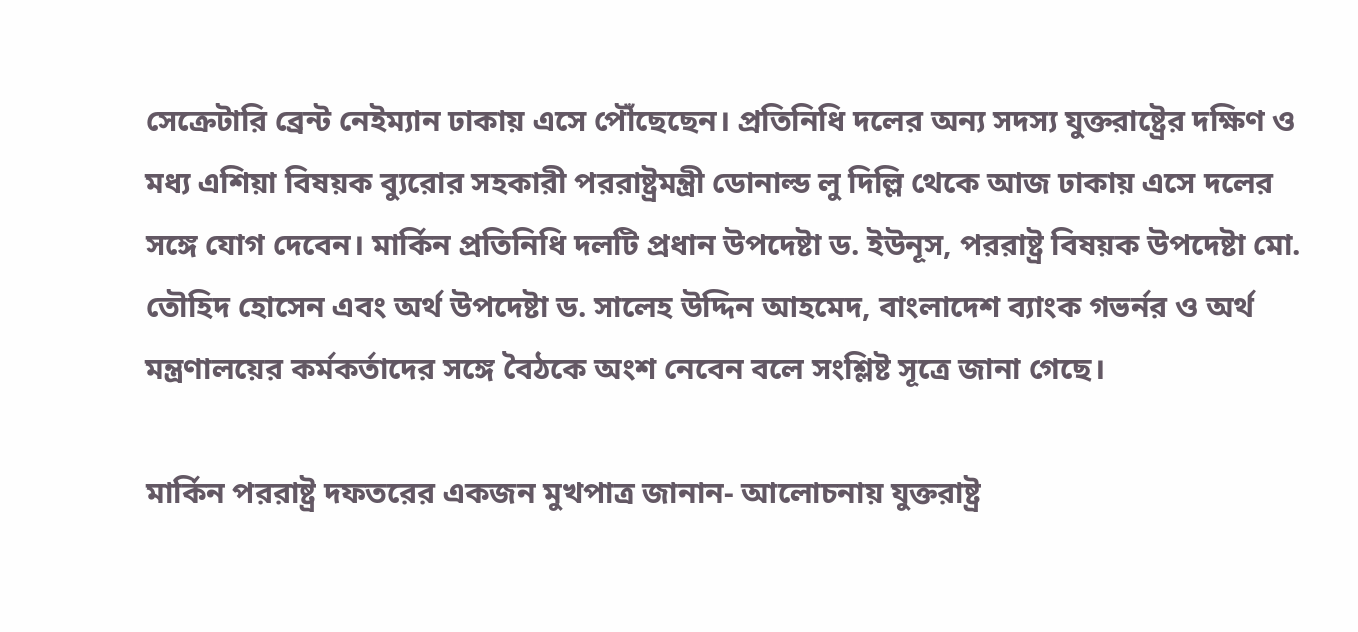সেক্রেটারি ব্রেন্ট নেইম্যান ঢাকায় এসে পৌঁছেছেন। প্রতিনিধি দলের অন্য সদস্য যুক্তরাষ্ট্রের দক্ষিণ ও মধ্য এশিয়া বিষয়ক ব্যুরোর সহকারী পররাষ্ট্রমন্ত্রী ডোনাল্ড লু দিল্লি থেকে আজ ঢাকায় এসে দলের সঙ্গে যোগ দেবেন। মার্কিন প্রতিনিধি দলটি প্রধান উপদেষ্টা ড. ইউনূস, পররাষ্ট্র বিষয়ক উপদেষ্টা মো. তৌহিদ হোসেন এবং অর্থ উপদেষ্টা ড. সালেহ উদ্দিন আহমেদ, বাংলাদেশ ব্যাংক গভর্নর ও অর্থ মন্ত্রণালয়ের কর্মকর্তাদের সঙ্গে বৈঠকে অংশ নেবেন বলে সংশ্লিষ্ট সূত্রে জানা গেছে।

মার্কিন পররাষ্ট্র দফতরের একজন মুখপাত্র জানান- আলোচনায় যুক্তরাষ্ট্র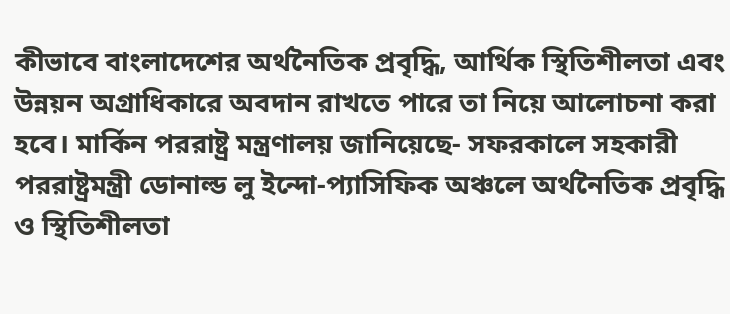কীভাবে বাংলাদেশের অর্থনৈতিক প্রবৃদ্ধি, আর্থিক স্থিতিশীলতা এবং উন্নয়ন অগ্রাধিকারে অবদান রাখতে পারে তা নিয়ে আলোচনা করা হবে। মার্কিন পররাষ্ট্র মন্ত্রণালয় জানিয়েছে- সফরকালে সহকারী পররাষ্ট্রমন্ত্রী ডোনাল্ড লু ইন্দো-প্যাসিফিক অঞ্চলে অর্থনৈতিক প্রবৃদ্ধি ও স্থিতিশীলতা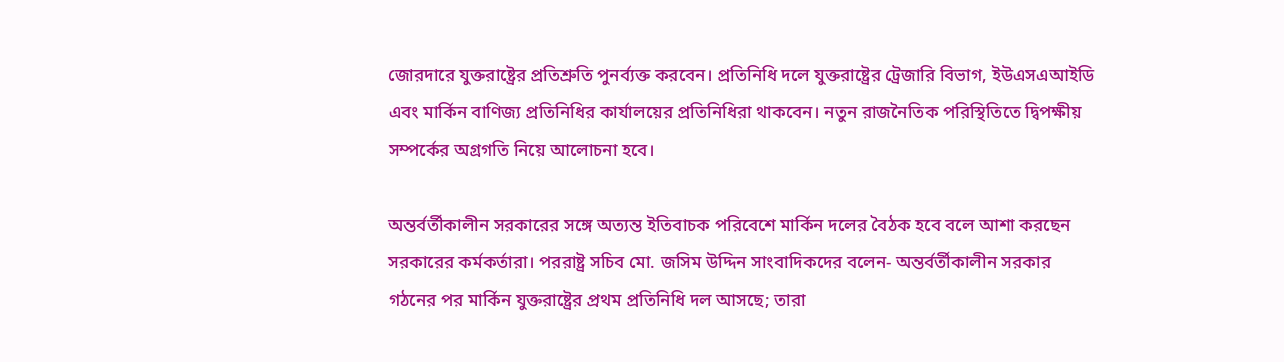জোরদারে যুক্তরাষ্ট্রের প্রতিশ্রুতি পুনর্ব্যক্ত করবেন। প্রতিনিধি দলে যুক্তরাষ্ট্রের ট্রেজারি বিভাগ, ইউএসএআইডি এবং মার্কিন বাণিজ্য প্রতিনিধির কার্যালয়ের প্রতিনিধিরা থাকবেন। নতুন রাজনৈতিক পরিস্থিতিতে দ্বিপক্ষীয় সম্পর্কের অগ্রগতি নিয়ে আলোচনা হবে।

অন্তর্বর্তীকালীন সরকারের সঙ্গে অত্যন্ত ইতিবাচক পরিবেশে মার্কিন দলের বৈঠক হবে বলে আশা করছেন সরকারের কর্মকর্তারা। পররাষ্ট্র সচিব মো. জসিম উদ্দিন সাংবাদিকদের বলেন- অন্তর্বর্তীকালীন সরকার গঠনের পর মার্কিন যুক্তরাষ্ট্রের প্রথম প্রতিনিধি দল আসছে; তারা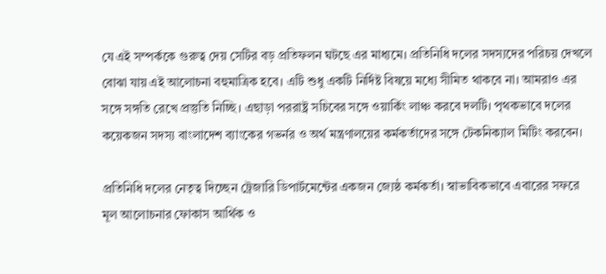যে এই সম্পর্ককে গুরুত্ব দেয় সেটির বড় প্রতিফলন ঘটছে এর মাধ্যমে। প্রতিনিধি দলের সদস্যদের পরিচয় দেখলে বোঝা যায় এই আলোচনা বহুমাত্রিক হবে। এটি শুধু একটি নির্দিষ্ট বিষয়ে মধ্যে সীমিত থাকবে না। আমরাও এর সঙ্গে সঙ্গতি রেখে প্রস্তুতি নিচ্ছি। এছাড়া পররাষ্ট্র সচিবের সঙ্গে ওয়ার্কিং লাঞ্চ করবে দলটি। পৃথকভাবে দলের কয়েকজন সদস্য বাংলাদেশ ব্যাংকের গভর্নর ও অর্থ মন্ত্রণালয়ের কর্মকর্তাদের সঙ্গে টেকনিক্যাল মিটিং করবেন।

প্রতিনিধি দলের নেতৃত্ব দিচ্ছেন ট্রেজারি ডিপার্টমেন্টের একজন জ্যেষ্ঠ কর্মকর্তা। স্বাভাবিকভাবে এবারের সফরে মূল আলোচনার ফোকাস আর্থিক ও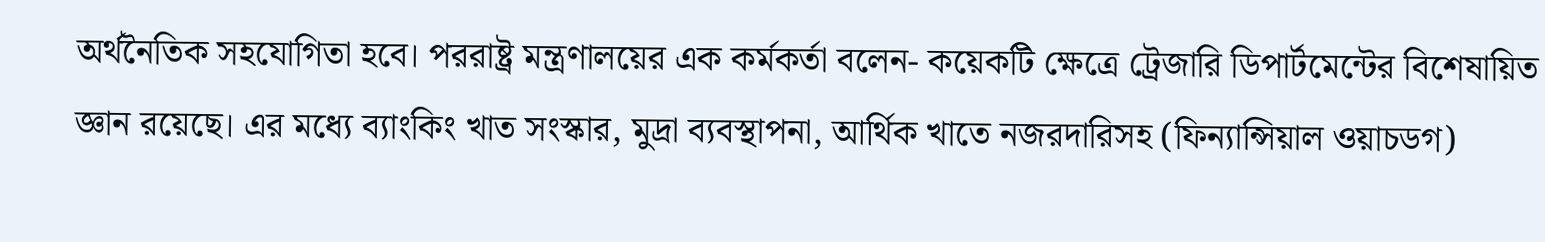অর্থনৈতিক সহযোগিতা হবে। পররাষ্ট্র মন্ত্রণালয়ের এক কর্মকর্তা বলেন- কয়েকটি ক্ষেত্রে ট্রেজারি ডিপার্টমেন্টের বিশেষায়িত জ্ঞান রয়েছে। এর মধ্যে ব্যাংকিং খাত সংস্কার, মুদ্রা ব্যবস্থাপনা, আর্থিক খাতে নজরদারিসহ (ফিন্যান্সিয়াল ওয়াচডগ)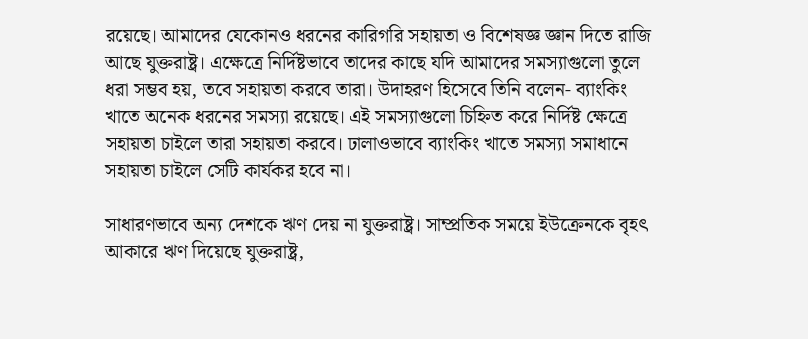রয়েছে। আমাদের যেকোনও ধরনের কারিগরি সহায়তা ও বিশেষজ্ঞ জ্ঞান দিতে রাজি আছে যুক্তরাষ্ট্র। এক্ষেত্রে নির্দিষ্টভাবে তাদের কাছে যদি আমাদের সমস্যাগুলো তুলে ধরা সম্ভব হয়, তবে সহায়তা করবে তারা। উদাহরণ হিসেবে তিনি বলেন- ব্যাংকিং খাতে অনেক ধরনের সমস্যা রয়েছে। এই সমস্যাগুলো চিহ্নিত করে নির্দিষ্ট ক্ষেত্রে সহায়তা চাইলে তারা সহায়তা করবে। ঢালাওভাবে ব্যাংকিং খাতে সমস্যা সমাধানে সহায়তা চাইলে সেটি কার্যকর হবে না।

সাধারণভাবে অন্য দেশকে ঋণ দেয় না যুক্তরাষ্ট্র। সাম্প্রতিক সময়ে ইউক্রেনকে বৃহৎ আকারে ঋণ দিয়েছে যুক্তরাষ্ট্র,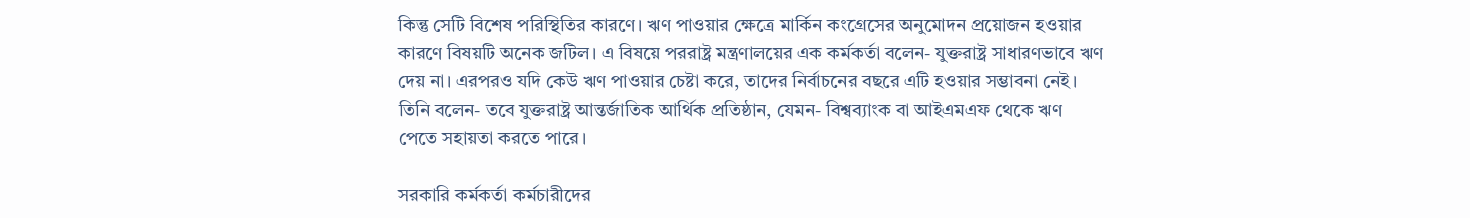কিন্তু সেটি বিশেষ পরিস্থিতির কারণে। ঋণ পাওয়ার ক্ষেত্রে মার্কিন কংগ্রেসের অনুমোদন প্রয়োজন হওয়ার কারণে বিষয়টি অনেক জটিল। এ বিষয়ে পররাষ্ট্র মন্ত্রণালয়ের এক কর্মকর্তা বলেন- যুক্তরাষ্ট্র সাধারণভাবে ঋণ দেয় না। এরপরও যদি কেউ ঋণ পাওয়ার চেষ্টা করে, তাদের নির্বাচনের বছরে এটি হওয়ার সম্ভাবনা নেই। তিনি বলেন- তবে যুক্তরাষ্ট্র আন্তর্জাতিক আর্থিক প্রতিষ্ঠান, যেমন- বিশ্বব্যাংক বা আইএমএফ থেকে ঋণ পেতে সহায়তা করতে পারে।

সরকারি কর্মকর্তা কর্মচারীদের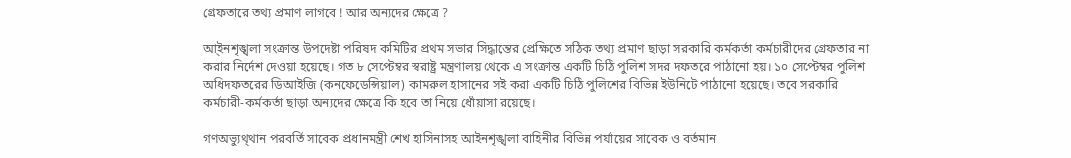গ্রেফতারে তথ্য প্রমাণ লাগবে ! আর অন্যদের ক্ষেত্রে ?

আ্ইনশৃঙ্খলা সংক্রান্ত উপদেষ্টা পরিষদ কমিটির প্রথম সভার সিদ্ধান্তের প্রেক্ষিতে সঠিক তথ্য প্রমাণ ছাড়া সরকারি কর্মকর্তা কর্মচারীদের গ্রেফতার না করার নির্দেশ দেওয়া হয়েছে। গত ৮ সেপ্টেম্বর স্বরাষ্ট্র মন্ত্রণালয় থেকে এ সংক্রান্ত একটি চিঠি পুলিশ সদর দফতরে পাঠানো হয়। ১০ সেপ্টেম্বর পুলিশ অধিদফতরের ডিআইজি (কনফেডেন্সিয়াল) কামরুল হাসানের সই করা একটি চিঠি পুলিশের বিভিন্ন ইউনিটে পাঠানো হয়েছে। তবে সরকারি কর্মচারী-কর্মকর্তা ছাড়া অন্যদের ক্ষেত্রে কি হবে তা নিয়ে ধোঁয়াসা রয়েছে।

গণঅভ্যুথ্থান পরবর্তি সাবেক প্রধানমন্ত্রী শেখ হাসিনাসহ আইনশৃঙ্খলা বাহিনীর বিভিন্ন পর্যায়ের সাবেক ও বর্তমান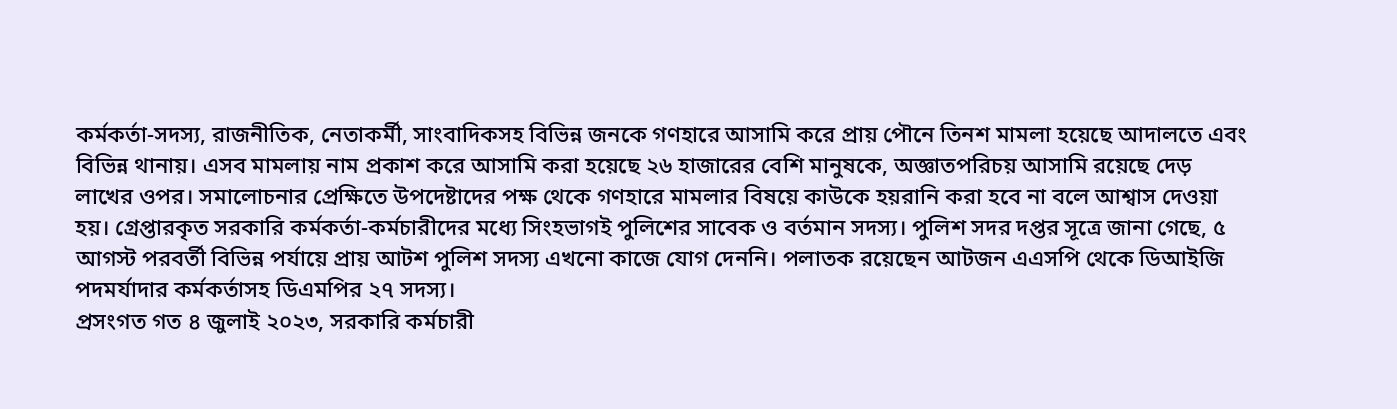কর্মকর্তা-সদস্য, রাজনীতিক, নেতাকর্মী, সাংবাদিকসহ বিভিন্ন জনকে গণহারে আসামি করে প্রায় পৌনে তিনশ মামলা হয়েছে আদালতে এবং বিভিন্ন থানায়। এসব মামলায় নাম প্রকাশ করে আসামি করা হয়েছে ২৬ হাজারের বেশি মানুষকে, অজ্ঞাতপরিচয় আসামি রয়েছে দেড় লাখের ওপর। সমালোচনার প্রেক্ষিতে উপদেষ্টাদের পক্ষ থেকে গণহারে মামলার বিষয়ে কাউকে হয়রানি করা হবে না বলে আশ্বাস দেওয়া হয়। গ্রেপ্তারকৃত সরকারি কর্মকর্তা-কর্মচারীদের মধ্যে সিংহভাগই পুলিশের সাবেক ও বর্তমান সদস্য। পুলিশ সদর দপ্তর সূত্রে জানা গেছে, ৫ আগস্ট পরবর্তী বিভিন্ন পর্যায়ে প্রায় আটশ পুলিশ সদস্য এখনো কাজে যোগ দেননি। পলাতক রয়েছেন আটজন এএসপি থেকে ডিআইজি পদমর্যাদার কর্মকর্তাসহ ডিএমপির ২৭ সদস্য।
প্রসংগত গত ৪ জুলাই ২০২৩, সরকারি কর্মচারী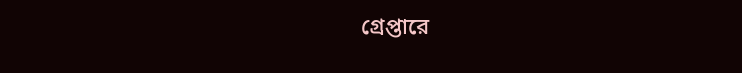গ্রেপ্তারে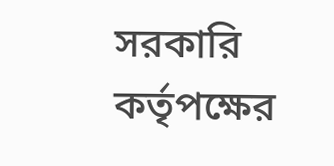সরকারি কর্তৃপক্ষের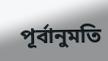পূর্বানুমতি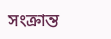সংক্রান্ত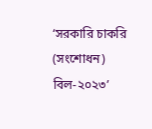‘সরকারি চাকরি (সংশোধন) বিল-২০২৩’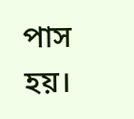পাস হয়।